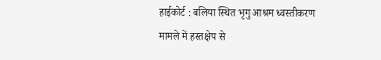हाईकोर्ट : बलिया स्थित भृगु आश्रम ध्वस्तीकरण मामले में हस्तक्षेप से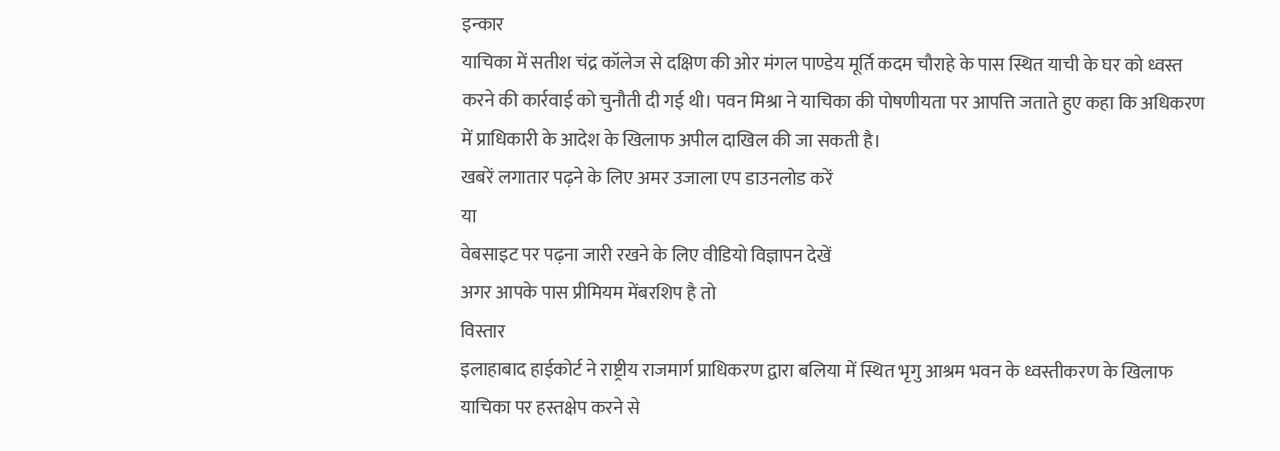इन्कार
याचिका में सतीश चंद्र कॉलेज से दक्षिण की ओर मंगल पाण्डेय मूर्ति कदम चौराहे के पास स्थित याची के घर को ध्वस्त करने की कार्रवाई को चुनौती दी गई थी। पवन मिश्रा ने याचिका की पोषणीयता पर आपत्ति जताते हुए कहा कि अधिकरण में प्राधिकारी के आदेश के खिलाफ अपील दाखिल की जा सकती है।
खबरें लगातार पढ़ने के लिए अमर उजाला एप डाउनलोड करें
या
वेबसाइट पर पढ़ना जारी रखने के लिए वीडियो विज्ञापन देखें
अगर आपके पास प्रीमियम मेंबरशिप है तो
विस्तार
इलाहाबाद हाईकोर्ट ने राष्ट्रीय राजमार्ग प्राधिकरण द्वारा बलिया में स्थित भृगु आश्रम भवन के ध्वस्तीकरण के खिलाफ याचिका पर हस्तक्षेप करने से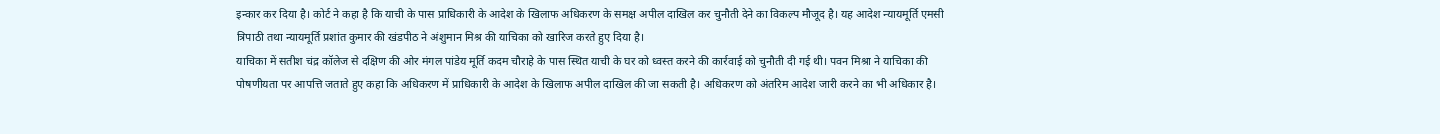इन्कार कर दिया है। कोर्ट ने कहा है कि याची के पास प्राधिकारी के आदेश के खिलाफ अधिकरण के समक्ष अपील दाखिल कर चुनौती देने का विकल्प मौजूद है। यह आदेश न्यायमूर्ति एमसी त्रिपाठी तथा न्यायमूर्ति प्रशांत कुमार की खंडपीठ ने अंशुमान मिश्र की याचिका को खारिज करते हुए दिया है।
याचिका में सतीश चंद्र कॉलेज से दक्षिण की ओर मंगल पांडेय मूर्ति कदम चौराहे के पास स्थित याची के घर को ध्वस्त करने की कार्रवाई को चुनौती दी गई थी। पवन मिश्रा ने याचिका की पोषणीयता पर आपत्ति जताते हुए कहा कि अधिकरण में प्राधिकारी के आदेश के खिलाफ अपील दाखिल की जा सकती है। अधिकरण को अंतरिम आदेश जारी करने का भी अधिकार है।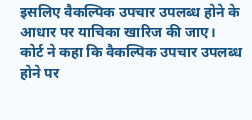इसलिए वैकल्पिक उपचार उपलब्ध होने के आधार पर याचिका खारिज की जाए।
कोर्ट ने कहा कि वैकल्पिक उपचार उपलब्ध होने पर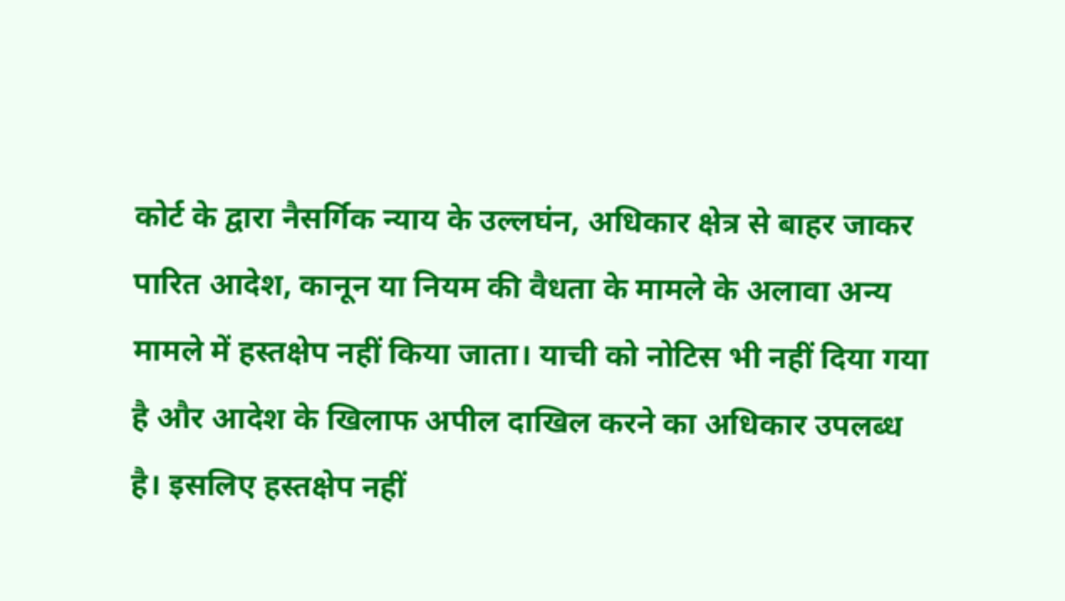कोर्ट के द्वारा नैसर्गिक न्याय के उल्लघंन, अधिकार क्षेत्र से बाहर जाकर पारित आदेश, कानून या नियम की वैधता के मामले के अलावा अन्य मामले में हस्तक्षेप नहीं किया जाता। याची को नोटिस भी नहीं दिया गया है और आदेश के खिलाफ अपील दाखिल करने का अधिकार उपलब्ध है। इसलिए हस्तक्षेप नहीं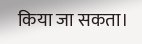किया जा सकता।